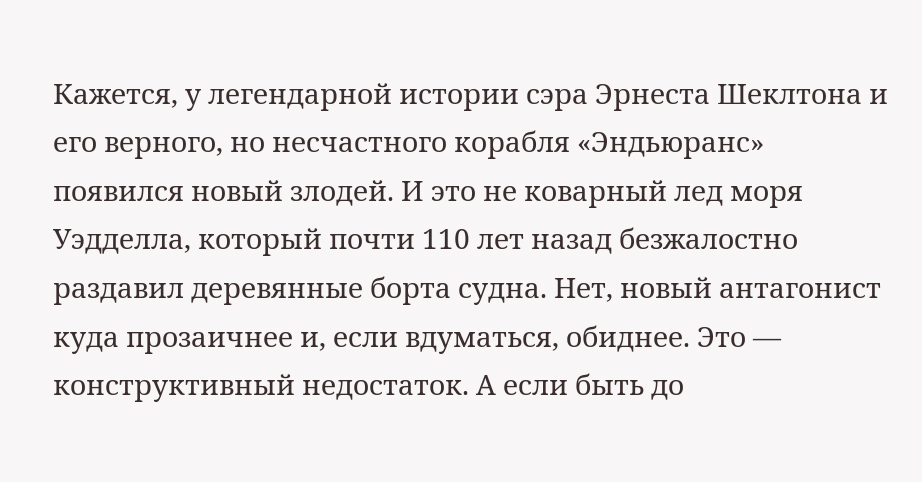Кажется, у легендарной истории сэра Эрнеста Шеклтона и его верного, но несчастного корабля «Эндьюранс» появился новый злодей. И это не коварный лед моря Уэдделла, который почти 110 лет назад безжалостно раздавил деревянные борта судна. Нет, новый антагонист куда прозаичнее и, если вдуматься, обиднее. Это — конструктивный недостаток. А если быть до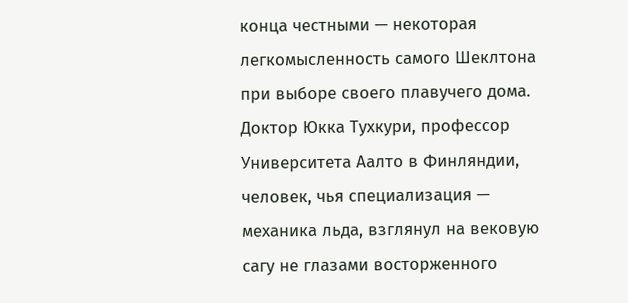конца честными — некоторая легкомысленность самого Шеклтона при выборе своего плавучего дома.
Доктор Юкка Тухкури, профессор Университета Аалто в Финляндии, человек, чья специализация — механика льда, взглянул на вековую сагу не глазами восторженного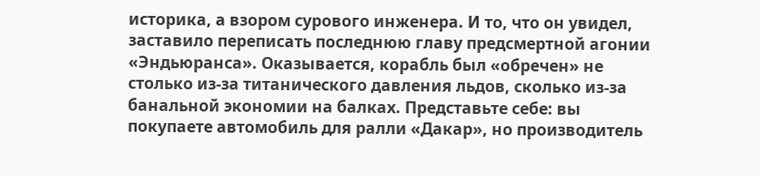историка, а взором сурового инженера. И то, что он увидел, заставило переписать последнюю главу предсмертной агонии «Эндьюранса». Оказывается, корабль был «обречен» не столько из-за титанического давления льдов, сколько из-за банальной экономии на балках. Представьте себе: вы покупаете автомобиль для ралли «Дакар», но производитель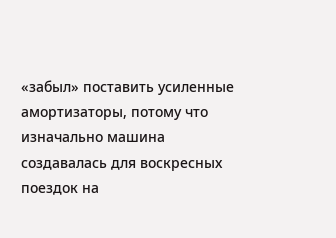«забыл» поставить усиленные амортизаторы, потому что изначально машина создавалась для воскресных поездок на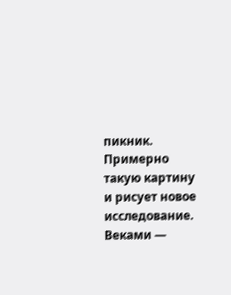пикник. Примерно такую картину и рисует новое исследование.
Веками —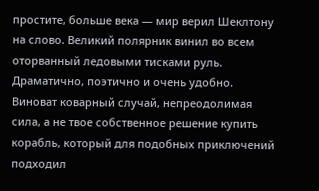простите, больше века — мир верил Шеклтону на слово. Великий полярник винил во всем оторванный ледовыми тисками руль. Драматично, поэтично и очень удобно. Виноват коварный случай, непреодолимая сила, а не твое собственное решение купить корабль, который для подобных приключений подходил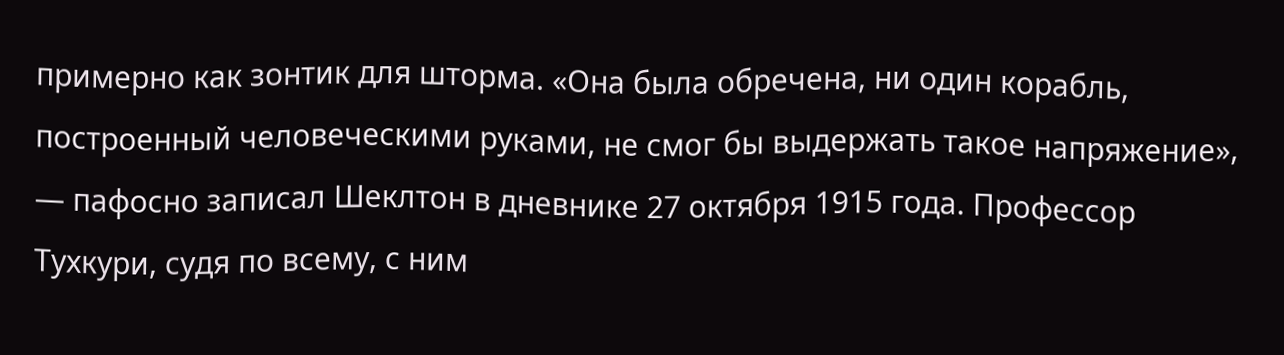примерно как зонтик для шторма. «Она была обречена, ни один корабль, построенный человеческими руками, не смог бы выдержать такое напряжение», — пафосно записал Шеклтон в дневнике 27 октября 1915 года. Профессор Тухкури, судя по всему, с ним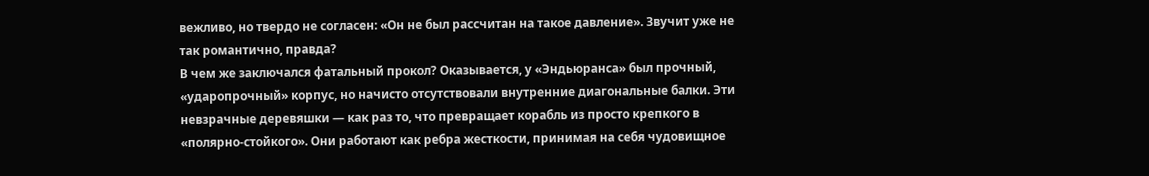вежливо, но твердо не согласен: «Он не был рассчитан на такое давление». Звучит уже не так романтично, правда?
В чем же заключался фатальный прокол? Оказывается, у «Эндьюранса» был прочный, «ударопрочный» корпус, но начисто отсутствовали внутренние диагональные балки. Эти невзрачные деревяшки — как раз то, что превращает корабль из просто крепкого в «полярно-стойкого». Они работают как ребра жесткости, принимая на себя чудовищное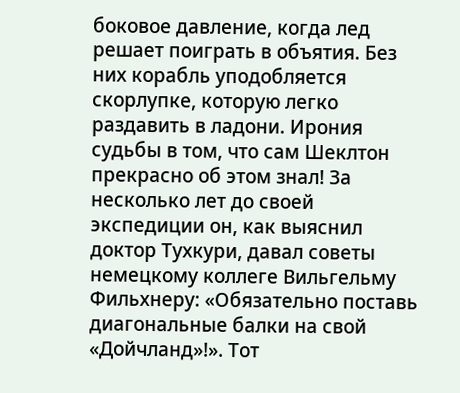боковое давление, когда лед решает поиграть в объятия. Без них корабль уподобляется скорлупке, которую легко раздавить в ладони. Ирония судьбы в том, что сам Шеклтон прекрасно об этом знал! За несколько лет до своей экспедиции он, как выяснил доктор Тухкури, давал советы немецкому коллеге Вильгельму Фильхнеру: «Обязательно поставь диагональные балки на свой «Дойчланд»!». Тот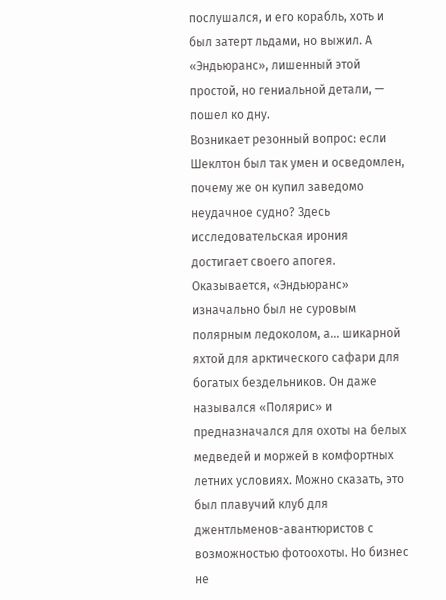послушался, и его корабль, хоть и был затерт льдами, но выжил. А «Эндьюранс», лишенный этой простой, но гениальной детали, — пошел ко дну.
Возникает резонный вопрос: если Шеклтон был так умен и осведомлен, почему же он купил заведомо неудачное судно? Здесь исследовательская ирония достигает своего апогея. Оказывается, «Эндьюранс» изначально был не суровым полярным ледоколом, а… шикарной яхтой для арктического сафари для богатых бездельников. Он даже назывался «Полярис» и предназначался для охоты на белых медведей и моржей в комфортных летних условиях. Можно сказать, это был плавучий клуб для джентльменов-авантюристов с возможностью фотоохоты. Но бизнес не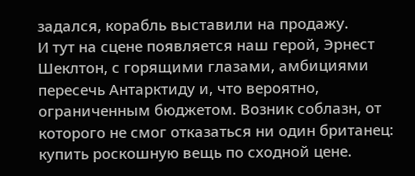задался, корабль выставили на продажу.
И тут на сцене появляется наш герой, Эрнест Шеклтон, с горящими глазами, амбициями пересечь Антарктиду и, что вероятно, ограниченным бюджетом. Возник соблазн, от которого не смог отказаться ни один британец: купить роскошную вещь по сходной цене.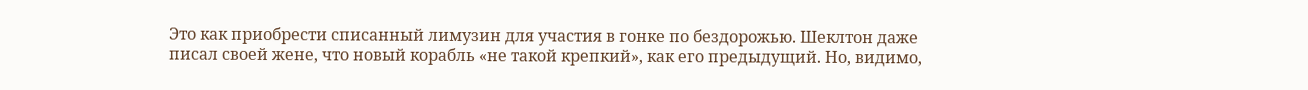Это как приобрести списанный лимузин для участия в гонке по бездорожью. Шеклтон даже писал своей жене, что новый корабль «не такой крепкий», как его предыдущий. Но, видимо,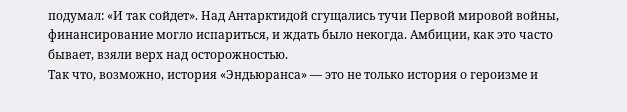подумал: «И так сойдет». Над Антарктидой сгущались тучи Первой мировой войны, финансирование могло испариться, и ждать было некогда. Амбиции, как это часто бывает, взяли верх над осторожностью.
Так что, возможно, история «Эндьюранса» — это не только история о героизме и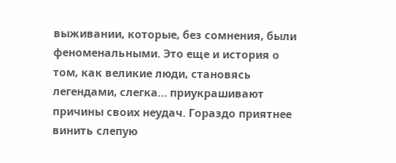выживании, которые, без сомнения, были феноменальными. Это еще и история о том, как великие люди, становясь легендами, слегка… приукрашивают причины своих неудач. Гораздо приятнее винить слепую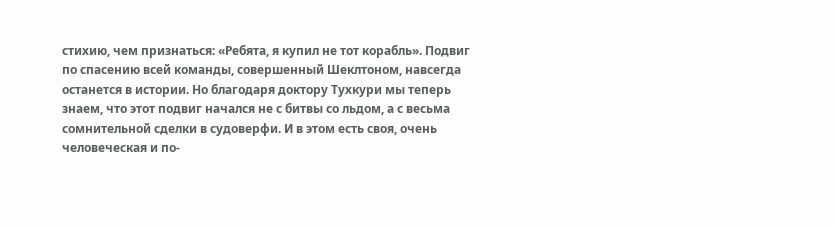стихию, чем признаться: «Ребята, я купил не тот корабль». Подвиг по спасению всей команды, совершенный Шеклтоном, навсегда останется в истории. Но благодаря доктору Тухкури мы теперь знаем, что этот подвиг начался не с битвы со льдом, а с весьма сомнительной сделки в судоверфи. И в этом есть своя, очень человеческая и по-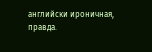английски ироничная, правда.